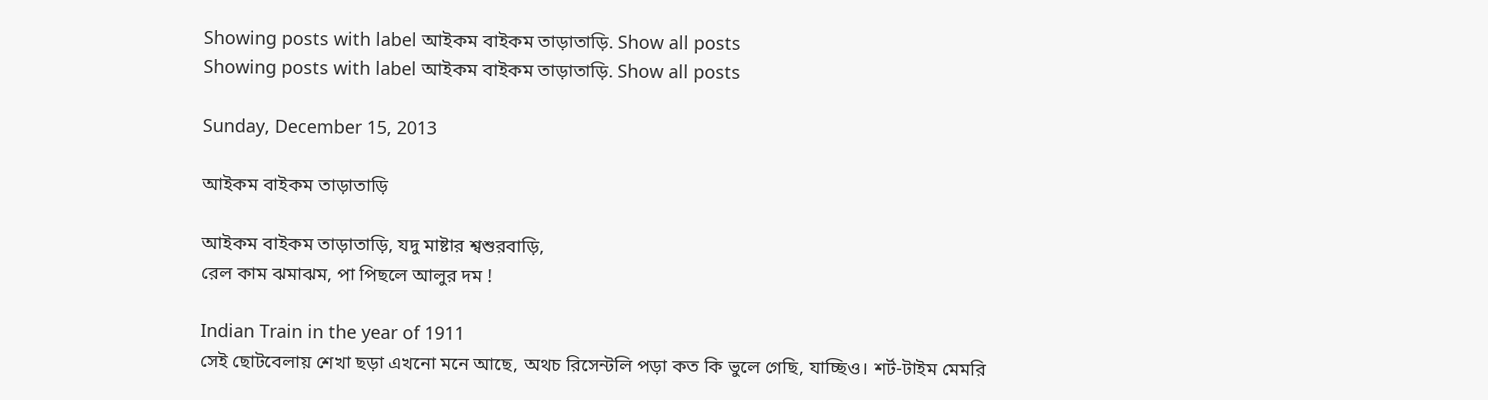Showing posts with label আইকম বাইকম তাড়াতাড়ি. Show all posts
Showing posts with label আইকম বাইকম তাড়াতাড়ি. Show all posts

Sunday, December 15, 2013

আইকম বাইকম তাড়াতাড়ি

আইকম বাইকম তাড়াতাড়ি, যদু মাষ্টার শ্বশুরবাড়ি,
রেল কাম ঝমাঝম, পা পিছলে আলুর দম !

Indian Train in the year of 1911
সেই ছোটবেলায় শেখা ছড়া এখনো মনে আছে, অথচ রিসেন্টলি পড়া কত কি ভুলে গেছি, যাচ্ছিও। শর্ট-টাইম মেমরি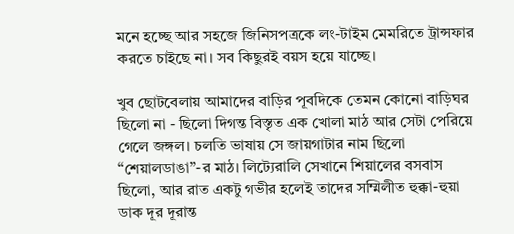মনে হচ্ছে আর সহজে জিনিসপত্রকে লং-টাইম মেমরিতে ট্রান্সফার করতে চাইছে না। সব কিছুরই বয়স হয়ে যাচ্ছে।

খুব ছোটবেলায় আমাদের বাড়ির পূবদিকে তেমন কোনো বাড়িঘর ছিলো না - ছিলো দিগন্ত বিস্তৃত এক খোলা মাঠ আর সেটা পেরিয়ে গেলে জঙ্গল। চলতি ভাষায় সে জায়গাটার নাম ছিলো “শেয়ালডাঙা”-র মাঠ। লিট্যেরালি সেখানে শিয়ালের বসবাস ছিলো, আর রাত একটু গভীর হলেই তাদের সম্মিলীত হুক্কা-হুয়া ডাক দূর দূরান্ত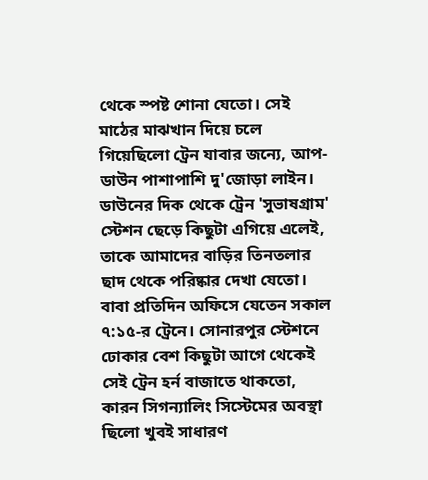থেকে স্পষ্ট শোনা যেতো। সেই মাঠের মাঝখান দিয়ে চলে গিয়েছিলো ট্রেন যাবার জন্যে, আপ-ডাউন পাশাপাশি দু'জোড়া লাইন। ডাউনের দিক থেকে ট্রেন 'সুভাষগ্রাম' স্টেশন ছেড়ে কিছুটা এগিয়ে এলেই, তাকে আমাদের বাড়ির তিনতলার ছাদ থেকে পরিষ্কার দেখা যেতো। বাবা প্রতিদিন অফিসে যেতেন সকাল ৭:১৫-র ট্রেনে। সোনারপুর স্টেশনে ঢোকার বেশ কিছুটা আগে থেকেই সেই ট্রেন হর্ন বাজাতে থাকতো, কারন সিগন্যালিং সিস্টেমের অবস্থা ছিলো খুবই সাধারণ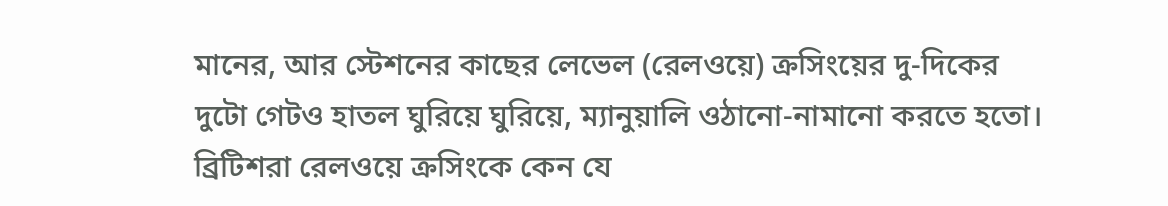মানের, আর স্টেশনের কাছের লেভেল (রেলওয়ে) ক্রসিংয়ের দু-দিকের দুটো গেটও হাতল ঘুরিয়ে ঘুরিয়ে, ম্যানুয়ালি ওঠানো-নামানো করতে হতো। ব্রিটিশরা রেলওয়ে ক্রসিংকে কেন যে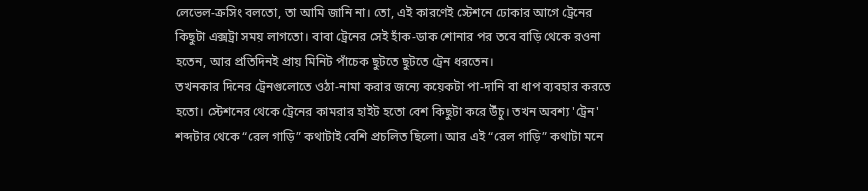লেভেল-ক্রসিং বলতো, তা আমি জানি না। তো, এই কারণেই স্টেশনে ঢোকার আগে ট্রেনের কিছুটা এক্সট্রা সময় লাগতো। বাবা ট্রেনের সেই হাঁক-ডাক শোনার পর তবে বাড়ি থেকে রওনা হতেন, আর প্রতিদিনই প্রায় মিনিট পাঁচেক ছুটতে ছুটতে ট্রেন ধরতেন।
তখনকার দিনের ট্রেনগুলোতে ওঠা-নামা করার জন্যে কয়েকটা পা-দানি বা ধাপ ব্যবহার করতে হতো। স্টেশনের থেকে ট্রেনের কামরার হাইট হতো বেশ কিছুটা করে উঁচু। তখন অবশ্য 'ট্রেন' শব্দটার থেকে “রেল গাড়ি” কথাটাই বেশি প্রচলিত ছিলো। আর এই “রেল গাড়ি” কথাটা মনে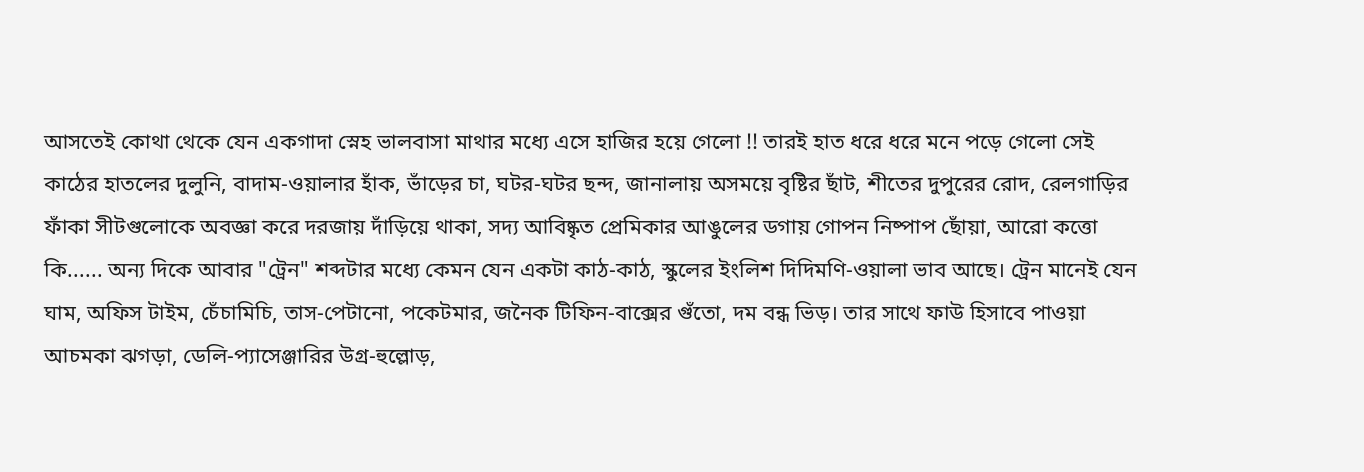আসতেই কোথা থেকে যেন একগাদা স্নেহ ভালবাসা মাথার মধ্যে এসে হাজির হয়ে গেলো !! তারই হাত ধরে ধরে মনে পড়ে গেলো সেই কাঠের হাতলের দুলুনি, বাদাম-ওয়ালার হাঁক, ভাঁড়ের চা, ঘটর-ঘটর ছন্দ, জানালায় অসময়ে বৃষ্টির ছাঁট, শীতের দুপুরের রোদ, রেলগাড়ির ফাঁকা সীটগুলোকে অবজ্ঞা করে দরজায় দাঁড়িয়ে থাকা, সদ্য আবিষ্কৃত প্রেমিকার আঙুলের ডগায় গোপন নিষ্পাপ ছোঁয়া, আরো কত্তো  কি...... অন্য দিকে আবার "ট্রেন" শব্দটার মধ্যে কেমন যেন একটা কাঠ-কাঠ, স্কুলের ইংলিশ দিদিমণি-ওয়ালা ভাব আছে। ট্রেন মানেই যেন ঘাম, অফিস টাইম, চেঁচামিচি, তাস-পেটানো, পকেটমার, জনৈক টিফিন-বাক্সের গুঁতো, দম বন্ধ ভিড়। তার সাথে ফাউ হিসাবে পাওয়া আচমকা ঝগড়া, ডেলি-প্যাসেঞ্জারির উগ্র-হুল্লোড়,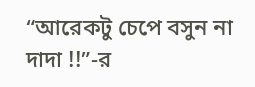“আরেকটু চেপে বসুন না দাদা !!”-র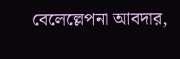বেলেল্লেপনা আবদার,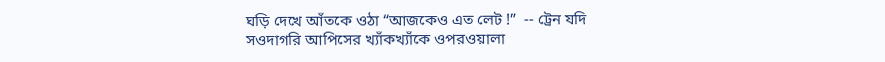ঘড়ি দেখে আঁতকে ওঠা “আজকেও এত লেট !”  -- ট্রেন যদি সওদাগরি আপিসের খ্যাঁকখ্যাঁকে ওপরওয়ালা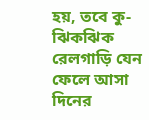হয়, তবে কু-ঝিকঝিক রেলগাড়ি যেন ফেলে আসা দিনের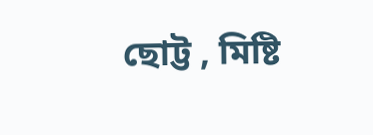ছোট্ট , মিষ্টি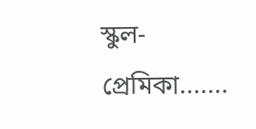স্কুল-প্রেমিকা.......